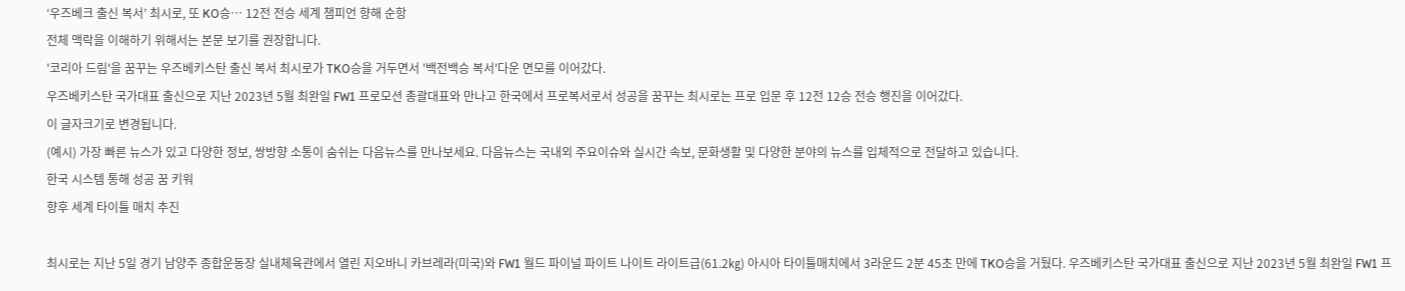‘우즈베크 출신 복서’ 최시로, 또 KO승… 12전 전승 세계 챔피언 향해 순항
전체 맥락을 이해하기 위해서는 본문 보기를 권장합니다.
'코리아 드림'을 꿈꾸는 우즈베키스탄 출신 복서 최시로가 TKO승을 거두면서 '백전백승 복서'다운 면모를 이어갔다.
우즈베키스탄 국가대표 출신으로 지난 2023년 5월 최완일 FW1 프로모션 총괄대표와 만나고 한국에서 프로복서로서 성공을 꿈꾸는 최시로는 프로 입문 후 12전 12승 전승 행진을 이어갔다.
이 글자크기로 변경됩니다.
(예시) 가장 빠른 뉴스가 있고 다양한 정보, 쌍방향 소통이 숨쉬는 다음뉴스를 만나보세요. 다음뉴스는 국내외 주요이슈와 실시간 속보, 문화생활 및 다양한 분야의 뉴스를 입체적으로 전달하고 있습니다.
한국 시스템 통해 성공 꿈 키워
향후 세계 타이틀 매치 추진

최시로는 지난 5일 경기 남양주 종합운동장 실내체육관에서 열린 지오바니 카브레라(미국)와 FW1 월드 파이널 파이트 나이트 라이트급(61.2㎏) 아시아 타이틀매치에서 3라운드 2분 45초 만에 TKO승을 거뒀다. 우즈베키스탄 국가대표 출신으로 지난 2023년 5월 최완일 FW1 프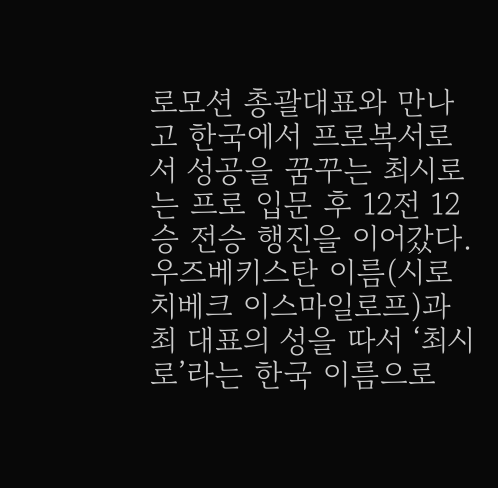로모션 총괄대표와 만나고 한국에서 프로복서로서 성공을 꿈꾸는 최시로는 프로 입문 후 12전 12승 전승 행진을 이어갔다.
우즈베키스탄 이름(시로치베크 이스마일로프)과 최 대표의 성을 따서 ‘최시로’라는 한국 이름으로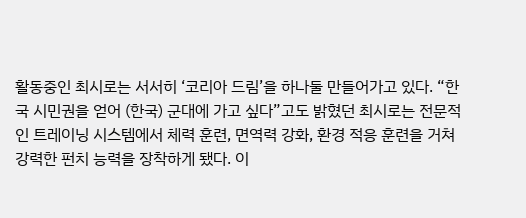활동중인 최시로는 서서히 ‘코리아 드림’을 하나둘 만들어가고 있다. “한국 시민권을 얻어 (한국) 군대에 가고 싶다”고도 밝혔던 최시로는 전문적인 트레이닝 시스템에서 체력 훈련, 면역력 강화, 환경 적응 훈련을 거쳐 강력한 펀치 능력을 장착하게 됐다. 이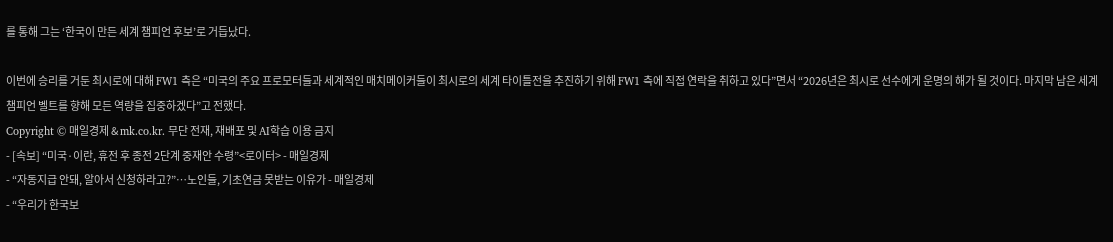를 통해 그는 ‘한국이 만든 세계 챔피언 후보’로 거듭났다.

이번에 승리를 거둔 최시로에 대해 FW1 측은 “미국의 주요 프로모터들과 세계적인 매치메이커들이 최시로의 세계 타이틀전을 추진하기 위해 FW1 측에 직접 연락을 취하고 있다”면서 “2026년은 최시로 선수에게 운명의 해가 될 것이다. 마지막 남은 세계 챔피언 벨트를 향해 모든 역량을 집중하겠다”고 전했다.
Copyright © 매일경제 & mk.co.kr. 무단 전재, 재배포 및 AI학습 이용 금지
- [속보] “미국·이란, 휴전 후 종전 2단계 중재안 수령”<로이터> - 매일경제
- “자동지급 안돼, 알아서 신청하라고?”…노인들, 기초연금 못받는 이유가 - 매일경제
- “우리가 한국보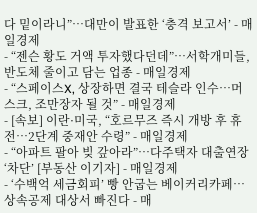다 밑이라니”…대만이 발표한 ‘충격 보고서’ - 매일경제
- “젠슨 황도 거액 투자했다던데”…서학개미들, 반도체 줄이고 담는 업종 - 매일경제
- “스페이스X, 상장하면 결국 테슬라 인수…머스크, 조만장자 될 것” - 매일경제
- [속보] 이란·미국, “호르무즈 즉시 개방 후 휴전…2단계 중재안 수령” - 매일경제
- “아파트 팔아 빚 갚아라”…다주택자 대출연장 ‘차단’ [부동산 이기자] - 매일경제
- ‘수백억 세금회피’ 빵 안굽는 베이커리카페…상속공제 대상서 빠진다 - 매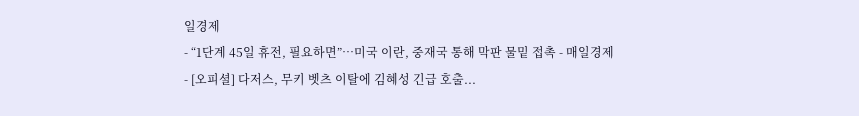일경제
- “1단계 45일 휴전, 필요하면”…미국 이란, 중재국 통해 막판 물밑 접촉 - 매일경제
- [오피셜] 다저스, 무키 벳츠 이탈에 김혜성 긴급 호출...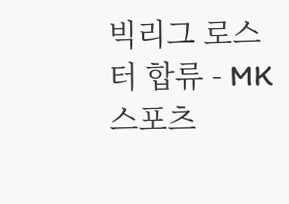빅리그 로스터 합류 - MK스포츠